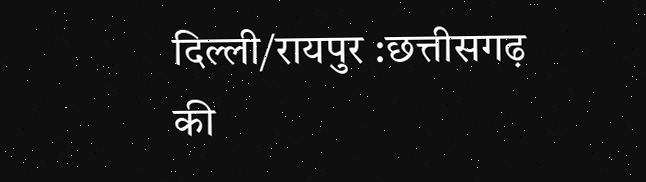दिल्ली/रायपुर :छत्तीसगढ़ की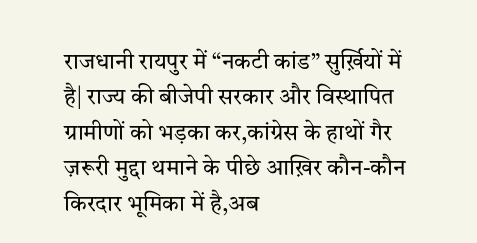राजधानी रायपुर में “नकटी कांड” सुर्ख़ियों में है| राज्य की बीजेपी सरकार और विस्थापित ग्रामीणों को भड़का कर,कांग्रेस के हाथों गैर ज़रूरी मुद्दा थमाने के पीछे आख़िर कौन-कौन किरदार भूमिका में है,अब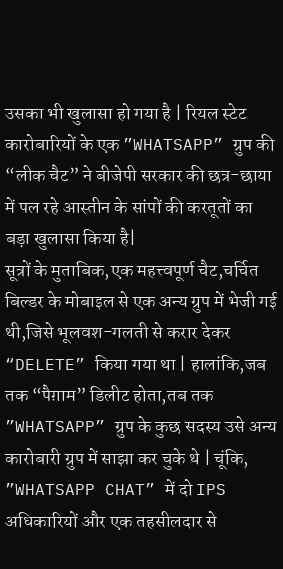उसका भी खुलासा हो गया है | रियल स्टेट कारोबारियों के एक ”WHATSAPP” ग्रुप की “लीक चैट” ने बीजेपी सरकार की छत्र-छाया में पल रहे आस्तीन के सांपों की करतूतों का बड़ा खुलासा किया है|
सूत्रों के मुताबिक,एक महत्त्वपूर्ण चैट,चर्चित बिल्डर के मोबाइल से एक अन्य ग्रुप में भेजी गई थी,जिसे भूलवश-गलती से करार देकर “DELETE” किया गया था | हालांकि,जब तक “पैग़ाम” डिलीट होता,तब तक ”WHATSAPP” ग्रुप के कुछ सदस्य उसे अन्य कारोबारी ग्रुप में साझा कर चुके थे | चूंकि, ”WHATSAPP CHAT” में दो IPS अधिकारियों और एक तहसीलदार से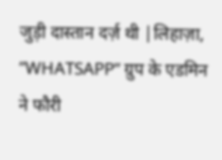जुड़ी दास्तान दर्ज़ थी |लिहाज़ा, ”WHATSAPP” ग्रुप के एडमिन ने फौरी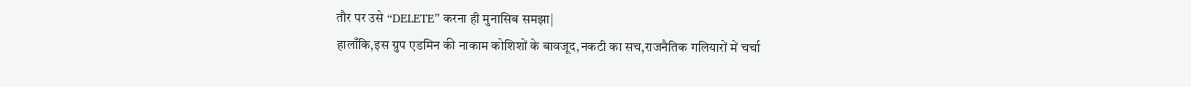तौर पर उसे “DELETE” करना ही मुनासिब समझा|
हालाँकि,इस ग्रुप एडमिन की नाकाम कोशिशों के बावजूद,नकटी का सच,राजनैतिक गलियारों में चर्चा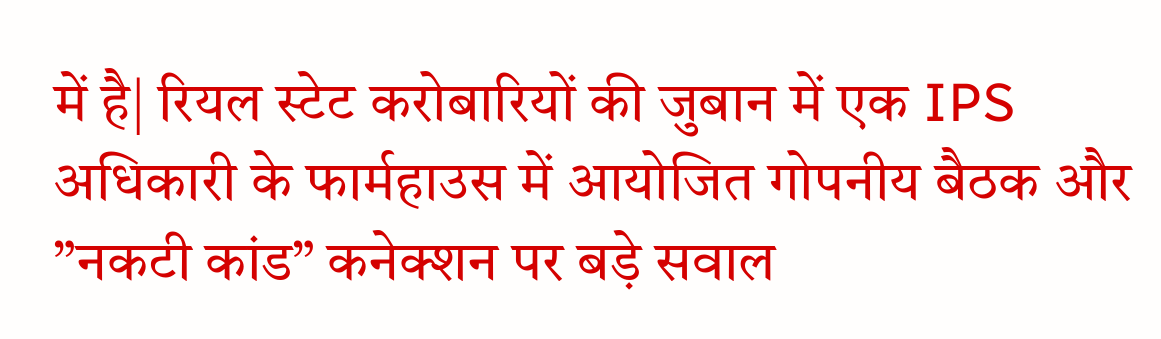में है| रियल स्टेट करोबारियों की जुबान में एक IPS अधिकारी के फार्महाउस में आयोजित गोपनीय बैठक और ”नकटी कांड” कनेक्शन पर बड़े सवाल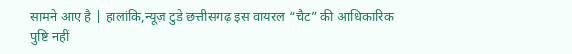सामने आए है | हालांकि,न्यूज़ टुडे छत्तीसगढ़ इस वायरल “चैट” की आधिकारिक पुष्टि नहीं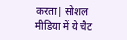करता| सोशल मीडिया में ये चैट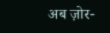अब ज़ोर-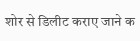शोर से डिलीट कराए जाने क